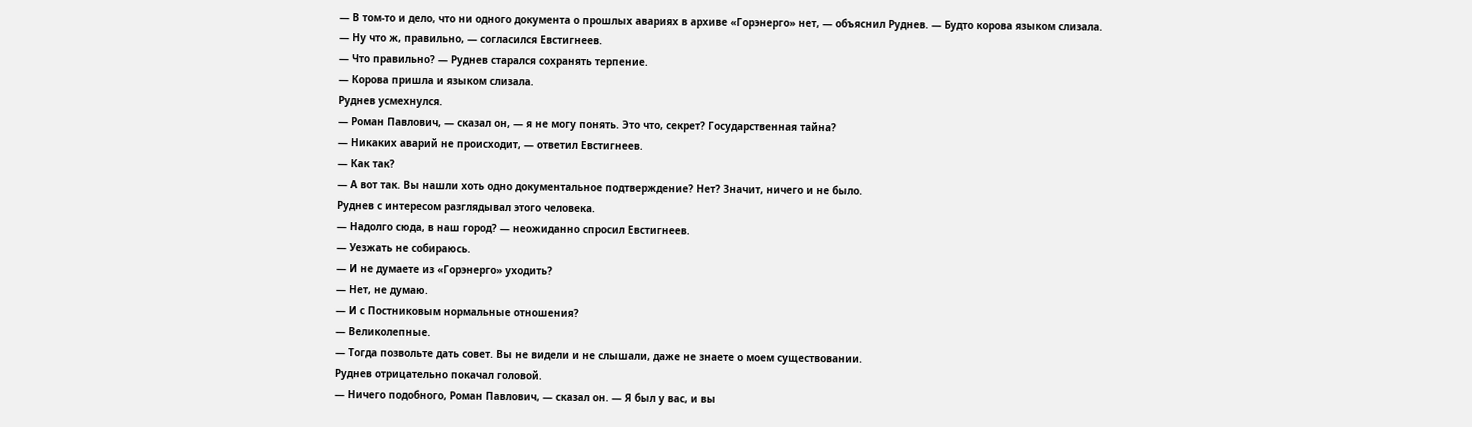— В том-то и дело, что ни одного документа о прошлых авариях в архиве «Горэнерго» нет, — объяснил Руднев. — Будто корова языком слизала.
— Ну что ж, правильно, — согласился Евстигнеев.
— Что правильно? — Руднев старался сохранять терпение.
— Корова пришла и языком слизала.
Руднев усмехнулся.
— Роман Павлович, — сказал он, — я не могу понять. Это что, секрет? Государственная тайна?
— Никаких аварий не происходит, — ответил Евстигнеев.
— Как так?
— А вот так. Вы нашли хоть одно документальное подтверждение? Нет? Значит, ничего и не было.
Руднев с интересом разглядывал этого человека.
— Надолго сюда, в наш город? — неожиданно спросил Евстигнеев.
— Уезжать не собираюсь.
— И не думаете из «Горэнерго» уходить?
— Нет, не думаю.
— И с Постниковым нормальные отношения?
— Великолепные.
— Тогда позвольте дать совет. Вы не видели и не слышали, даже не знаете о моем существовании.
Руднев отрицательно покачал головой.
— Ничего подобного, Роман Павлович, — сказал он. — Я был у вас, и вы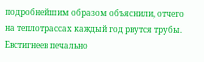подробнейшим образом объяснили, отчего на теплотрассах каждый год рвутся трубы.
Евстигнеев печально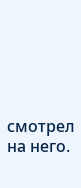смотрел на него.